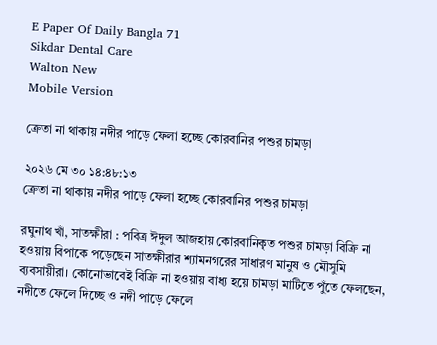E Paper Of Daily Bangla 71
Sikdar Dental Care
Walton New
Mobile Version

ক্রেতা না থাকায় নদীর পাড়ে ফেলা হচ্ছে কোরবানির পশুর চামড়া

২০২৬ মে ৩০ ১৪:৪৮:১৩
ক্রেতা না থাকায় নদীর পাড়ে ফেলা হচ্ছে কোরবানির পশুর চামড়া

রঘুনাথ খাঁ, সাতক্ষীরা : পবিত্র ঈদুল আজহায় কোরবানিকৃত পশুর চামড়া বিক্রি না হওয়ায় বিপাকে পড়েছেন সাতক্ষীরার শ্যামনগরের সাধারণ মানুষ ও মৌসুমি ব্যবসায়ীরা। কোনোভাবেই বিক্রি না হওয়ায় বাধ্য হয়ে চামড়া মাটিতে পুঁতে ফেলছেন, নদীতে ফেলে দিচ্ছে ও নদী পাড়ে ফেলে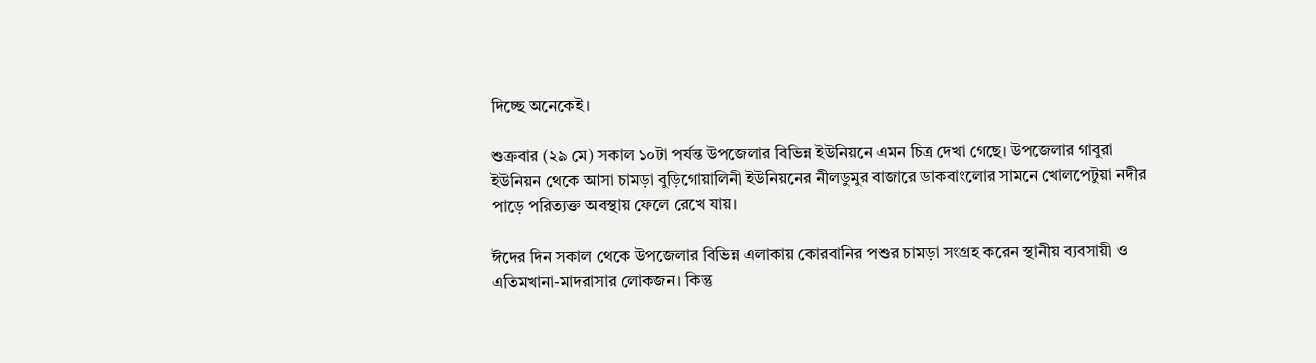দিচ্ছে অনেকেই।

শুক্রবার (২৯ মে) সকাল ১০টা পর্যন্ত উপজেলার বিভিন্ন ইউনিয়নে এমন চিত্র দেখা গেছে। উপজেলার গাবুরা ইউনিয়ন থেকে আসা চামড়া বুড়িগোয়ালিনী ইউনিয়নের নীলডুমুর বাজারে ডাকবাংলোর সামনে খোলপেটুয়া নদীর পাড়ে পরিত্যক্ত অবস্থায় ফেলে রেখে যায়।

ঈদের দিন সকাল থেকে উপজেলার বিভিন্ন এলাকায় কোরবানির পশুর চামড়া সংগ্রহ করেন স্থানীয় ব্যবসায়ী ও এতিমখানা-মাদরাসার লোকজন। কিন্তু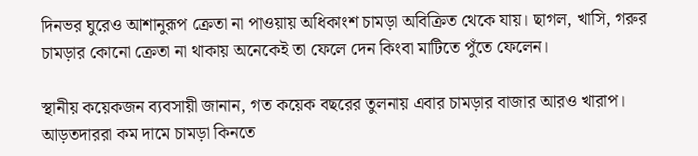দিনভর ঘুরেও আশানুরূপ ক্রেতা না পাওয়ায় অধিকাংশ চামড়া অবিক্রিত থেকে যায়। ছাগল, খাসি, গরুর চামড়ার কোনো ক্রেতা না থাকায় অনেকেই তা ফেলে দেন কিংবা মাটিতে পুঁতে ফেলেন।

স্থানীয় কয়েকজন ব্যবসায়ী জানান, গত কয়েক বছরের তুলনায় এবার চামড়ার বাজার আরও খারাপ। আড়তদাররা কম দামে চামড়া কিনতে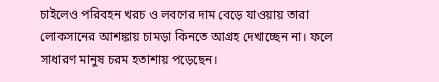চাইলেও পরিবহন খরচ ও লবণের দাম বেড়ে যাওয়ায় তারা লোকসানের আশঙ্কায় চামড়া কিনতে আগ্রহ দেখাচ্ছেন না। ফলে সাধারণ মানুষ চরম হতাশায় পড়েছেন।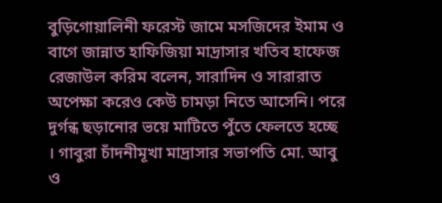বুড়িগোয়ালিনী ফরেস্ট জামে মসজিদের ইমাম ও বাগে জান্নাত হাফিজিয়া মাদ্রাসার খতিব হাফেজ রেজাউল করিম বলেন, সারাদিন ও সারারাত অপেক্ষা করেও কেউ চামড়া নিতে আসেনি। পরে দুর্গন্ধ ছড়ানোর ভয়ে মাটিতে পুঁতে ফেলতে হচ্ছে । গাবুরা চাঁদনীমূখা মাদ্রাসার সভাপতি মো. আবু ও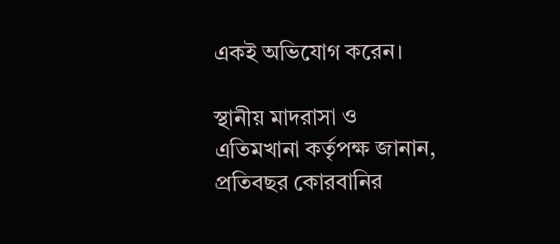একই অভিযোগ করেন।

স্থানীয় মাদরাসা ও এতিমখানা কর্তৃপক্ষ জানান, প্রতিবছর কোরবানির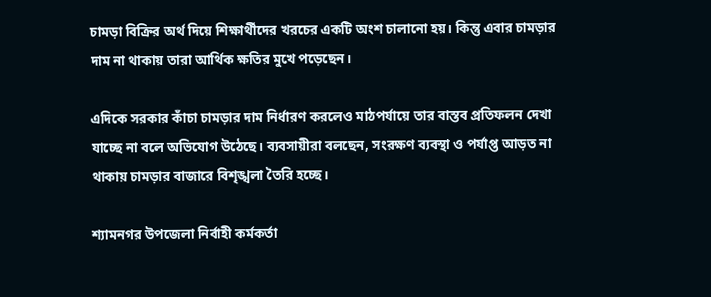চামড়া বিক্রির অর্থ দিয়ে শিক্ষার্থীদের খরচের একটি অংশ চালানো হয়। কিন্তু এবার চামড়ার দাম না থাকায় তারা আর্থিক ক্ষতির মুখে পড়েছেন।

এদিকে সরকার কাঁচা চামড়ার দাম নির্ধারণ করলেও মাঠপর্যায়ে তার বাস্তব প্রতিফলন দেখা যাচ্ছে না বলে অভিযোগ উঠেছে। ব্যবসায়ীরা বলছেন, সংরক্ষণ ব্যবস্থা ও পর্যাপ্ত আড়ত না থাকায় চামড়ার বাজারে বিশৃঙ্খলা তৈরি হচ্ছে।

শ্যামনগর উপজেলা নির্বাহী কর্মকর্তা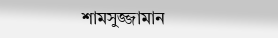শামসুজ্জামান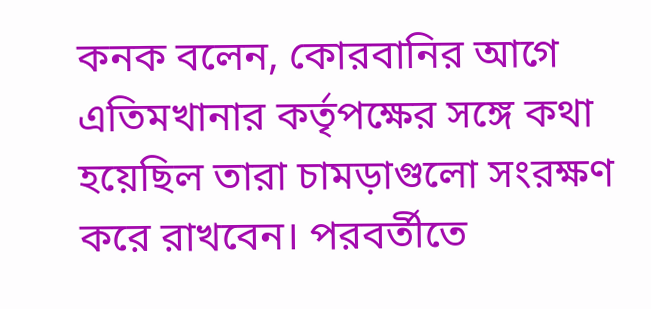কনক বলেন, কোরবানির আগে এতিমখানার কর্তৃপক্ষের সঙ্গে কথা হয়েছিল তারা চামড়াগুলো সংরক্ষণ করে রাখবেন। পরবর্তীতে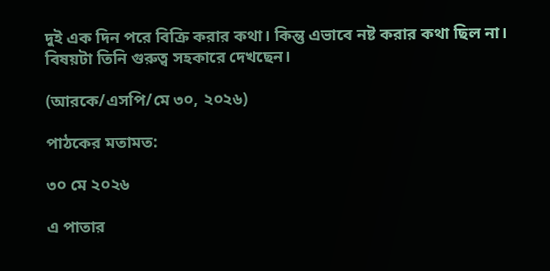দুই এক দিন পরে বিক্রি করার কথা। কিন্তু এভাবে নষ্ট করার কথা ছিল না। বিষয়টা তিনি গুরুত্ব সহকারে দেখছেন।

(আরকে/এসপি/মে ৩০, ২০২৬)

পাঠকের মতামত:

৩০ মে ২০২৬

এ পাতার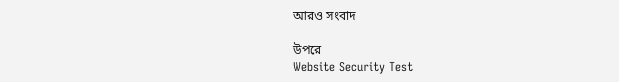আরও সংবাদ

উপরে
Website Security Test